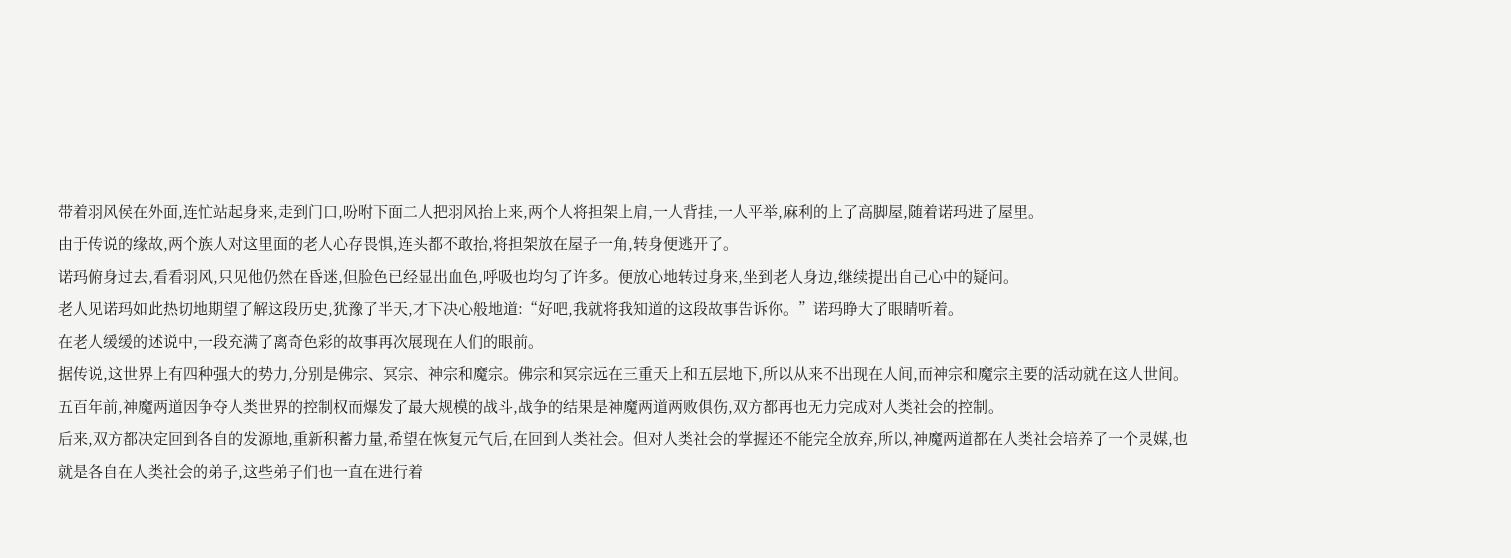带着羽风侯在外面,连忙站起身来,走到门口,吩咐下面二人把羽风抬上来,两个人将担架上肩,一人背挂,一人平举,麻利的上了高脚屋,随着诺玛进了屋里。
由于传说的缘故,两个族人对这里面的老人心存畏惧,连头都不敢抬,将担架放在屋子一角,转身便逃开了。
诺玛俯身过去,看看羽风,只见他仍然在昏迷,但脸色已经显出血色,呼吸也均匀了许多。便放心地转过身来,坐到老人身边,继续提出自己心中的疑问。
老人见诺玛如此热切地期望了解这段历史,犹豫了半天,才下决心般地道:“好吧,我就将我知道的这段故事告诉你。”诺玛睁大了眼睛听着。
在老人缓缓的述说中,一段充满了离奇色彩的故事再次展现在人们的眼前。
据传说,这世界上有四种强大的势力,分别是佛宗、冥宗、神宗和魔宗。佛宗和冥宗远在三重天上和五层地下,所以从来不出现在人间,而神宗和魔宗主要的活动就在这人世间。
五百年前,神魔两道因争夺人类世界的控制权而爆发了最大规模的战斗,战争的结果是神魔两道两败俱伤,双方都再也无力完成对人类社会的控制。
后来,双方都决定回到各自的发源地,重新积蓄力量,希望在恢复元气后,在回到人类社会。但对人类社会的掌握还不能完全放弃,所以,神魔两道都在人类社会培养了一个灵媒,也就是各自在人类社会的弟子,这些弟子们也一直在进行着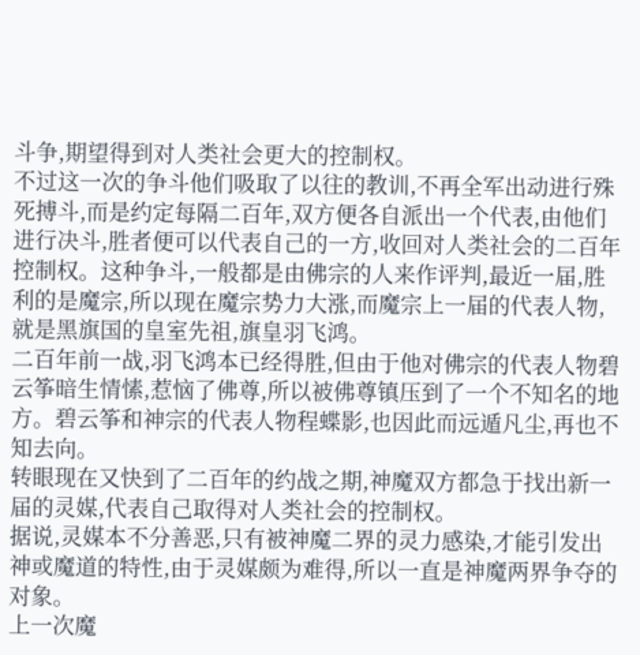斗争,期望得到对人类社会更大的控制权。
不过这一次的争斗他们吸取了以往的教训,不再全军出动进行殊死搏斗,而是约定每隔二百年,双方便各自派出一个代表,由他们进行决斗,胜者便可以代表自己的一方,收回对人类社会的二百年控制权。这种争斗,一般都是由佛宗的人来作评判,最近一届,胜利的是魔宗,所以现在魔宗势力大涨,而魔宗上一届的代表人物,就是黑旗国的皇室先祖,旗皇羽飞鸿。
二百年前一战,羽飞鸿本已经得胜,但由于他对佛宗的代表人物碧云筝暗生情愫,惹恼了佛尊,所以被佛尊镇压到了一个不知名的地方。碧云筝和神宗的代表人物程蝶影,也因此而远遁凡尘,再也不知去向。
转眼现在又快到了二百年的约战之期,神魔双方都急于找出新一届的灵媒,代表自己取得对人类社会的控制权。
据说,灵媒本不分善恶,只有被神魔二界的灵力感染,才能引发出神或魔道的特性,由于灵媒颇为难得,所以一直是神魔两界争夺的对象。
上一次魔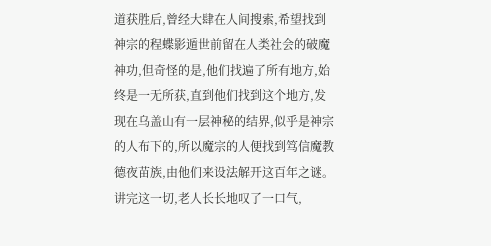道获胜后,曾经大肆在人间搜索,希望找到神宗的程蝶影遁世前留在人类社会的破魔神功,但奇怪的是,他们找遍了所有地方,始终是一无所获,直到他们找到这个地方,发现在乌盖山有一层神秘的结界,似乎是神宗的人布下的,所以魔宗的人便找到笃信魔教德夜苗族,由他们来设法解开这百年之谜。
讲完这一切,老人长长地叹了一口气,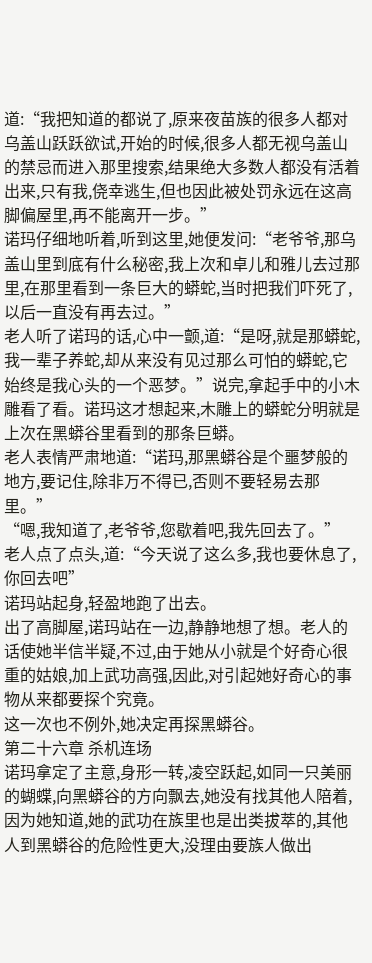道:“我把知道的都说了,原来夜苗族的很多人都对乌盖山跃跃欲试,开始的时候,很多人都无视乌盖山的禁忌而进入那里搜索,结果绝大多数人都没有活着出来,只有我,侥幸逃生,但也因此被处罚永远在这高脚偏屋里,再不能离开一步。”
诺玛仔细地听着,听到这里,她便发问:“老爷爷,那乌盖山里到底有什么秘密,我上次和卓儿和雅儿去过那里,在那里看到一条巨大的蟒蛇,当时把我们吓死了,以后一直没有再去过。”
老人听了诺玛的话,心中一颤,道:“是呀,就是那蟒蛇,我一辈子养蛇,却从来没有见过那么可怕的蟒蛇,它始终是我心头的一个恶梦。”说完,拿起手中的小木雕看了看。诺玛这才想起来,木雕上的蟒蛇分明就是上次在黑蟒谷里看到的那条巨蟒。
老人表情严肃地道:“诺玛,那黑蟒谷是个噩梦般的地方,要记住,除非万不得已,否则不要轻易去那里。”
“嗯,我知道了,老爷爷,您歇着吧,我先回去了。”
老人点了点头,道:“今天说了这么多,我也要休息了,你回去吧”
诺玛站起身,轻盈地跑了出去。
出了高脚屋,诺玛站在一边,静静地想了想。老人的话使她半信半疑,不过,由于她从小就是个好奇心很重的姑娘,加上武功高强,因此,对引起她好奇心的事物从来都要探个究竟。
这一次也不例外,她决定再探黑蟒谷。
第二十六章 杀机连场
诺玛拿定了主意,身形一转,凌空跃起,如同一只美丽的蝴蝶,向黑蟒谷的方向飘去,她没有找其他人陪着,因为她知道,她的武功在族里也是出类拔萃的,其他人到黑蟒谷的危险性更大,没理由要族人做出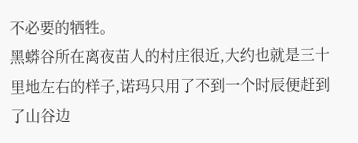不必要的牺牲。
黑蟒谷所在离夜苗人的村庄很近,大约也就是三十里地左右的样子,诺玛只用了不到一个时辰便赶到了山谷边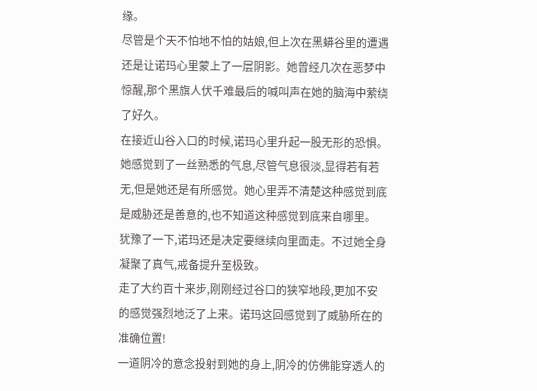缘。
尽管是个天不怕地不怕的姑娘,但上次在黑蟒谷里的遭遇还是让诺玛心里蒙上了一层阴影。她曾经几次在恶梦中惊醒,那个黑旗人伏千难最后的喊叫声在她的脑海中萦绕了好久。
在接近山谷入口的时候,诺玛心里升起一股无形的恐惧。
她感觉到了一丝熟悉的气息,尽管气息很淡,显得若有若无,但是她还是有所感觉。她心里弄不清楚这种感觉到底是威胁还是善意的,也不知道这种感觉到底来自哪里。
犹豫了一下,诺玛还是决定要继续向里面走。不过她全身凝聚了真气,戒备提升至极致。
走了大约百十来步,刚刚经过谷口的狭窄地段,更加不安的感觉强烈地泛了上来。诺玛这回感觉到了威胁所在的准确位置!
一道阴冷的意念投射到她的身上,阴冷的仿佛能穿透人的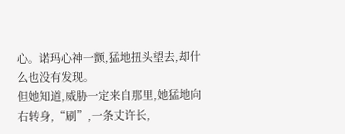心。诺玛心神一颤,猛地扭头望去,却什么也没有发现。
但她知道,威胁一定来自那里,她猛地向右转身,“刷”,一条丈许长,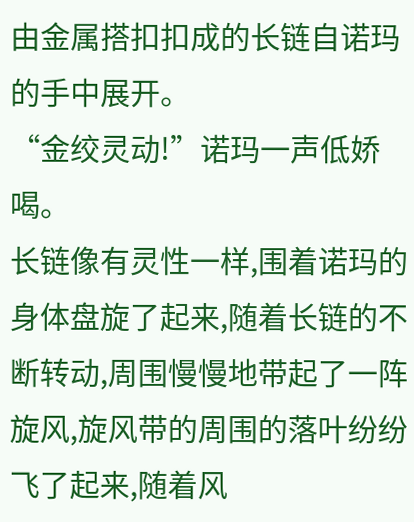由金属搭扣扣成的长链自诺玛的手中展开。
“金绞灵动!”诺玛一声低娇喝。
长链像有灵性一样,围着诺玛的身体盘旋了起来,随着长链的不断转动,周围慢慢地带起了一阵旋风,旋风带的周围的落叶纷纷飞了起来,随着风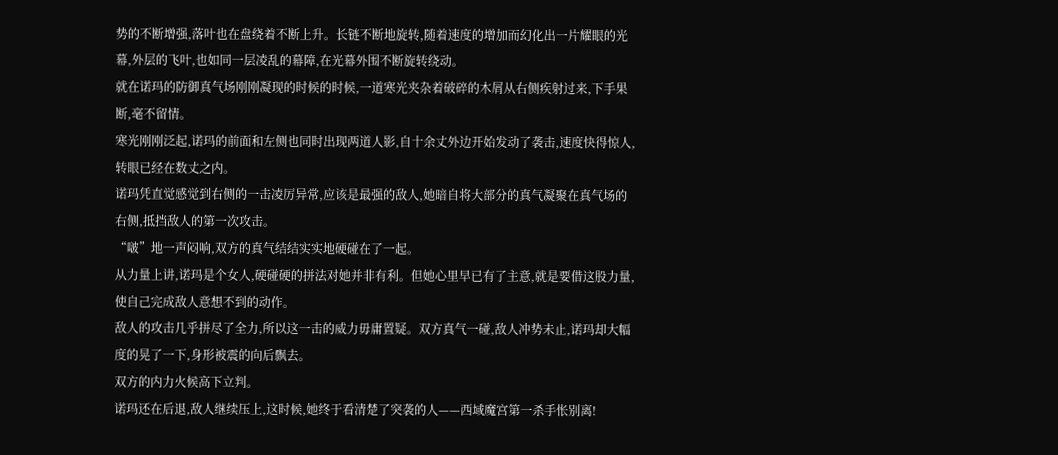势的不断增强,落叶也在盘绕着不断上升。长链不断地旋转,随着速度的增加而幻化出一片耀眼的光幕,外层的飞叶,也如同一层凌乱的幕障,在光幕外围不断旋转绕动。
就在诺玛的防御真气场刚刚凝现的时候的时候,一道寒光夹杂着破碎的木屑从右侧疾射过来,下手果断,毫不留情。
寒光刚刚泛起,诺玛的前面和左侧也同时出现两道人影,自十余丈外边开始发动了袭击,速度快得惊人,转眼已经在数丈之内。
诺玛凭直觉感觉到右侧的一击凌厉异常,应该是最强的敌人,她暗自将大部分的真气凝聚在真气场的右侧,抵挡敌人的第一次攻击。
“啵”地一声闷响,双方的真气结结实实地硬碰在了一起。
从力量上讲,诺玛是个女人,硬碰硬的拼法对她并非有利。但她心里早已有了主意,就是要借这股力量,使自己完成敌人意想不到的动作。
敌人的攻击几乎拼尽了全力,所以这一击的威力毋庸置疑。双方真气一碰,敌人冲势未止,诺玛却大幅度的晃了一下,身形被震的向后飘去。
双方的内力火候高下立判。
诺玛还在后退,敌人继续压上,这时候,她终于看清楚了突袭的人——西域魔宫第一杀手怅别离!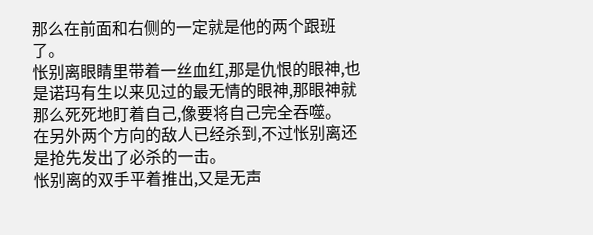那么在前面和右侧的一定就是他的两个跟班了。
怅别离眼睛里带着一丝血红,那是仇恨的眼神,也是诺玛有生以来见过的最无情的眼神,那眼神就那么死死地盯着自己,像要将自己完全吞噬。
在另外两个方向的敌人已经杀到,不过怅别离还是抢先发出了必杀的一击。
怅别离的双手平着推出,又是无声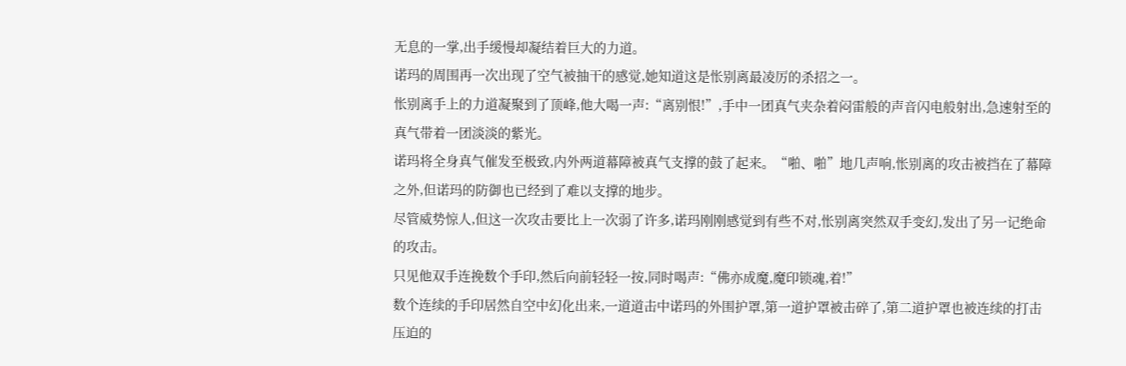无息的一掌,出手缓慢却凝结着巨大的力道。
诺玛的周围再一次出现了空气被抽干的感觉,她知道这是怅别离最凌厉的杀招之一。
怅别离手上的力道凝聚到了顶峰,他大喝一声:“离别恨!”,手中一团真气夹杂着闷雷般的声音闪电般射出,急速射至的真气带着一团淡淡的紫光。
诺玛将全身真气催发至极致,内外两道幕障被真气支撑的鼓了起来。“啪、啪”地几声响,怅别离的攻击被挡在了幕障之外,但诺玛的防御也已经到了难以支撑的地步。
尽管威势惊人,但这一次攻击要比上一次弱了许多,诺玛刚刚感觉到有些不对,怅别离突然双手变幻,发出了另一记绝命的攻击。
只见他双手连挽数个手印,然后向前轻轻一按,同时喝声:“佛亦成魔,魔印锁魂,着!”
数个连续的手印居然自空中幻化出来,一道道击中诺玛的外围护罩,第一道护罩被击碎了,第二道护罩也被连续的打击压迫的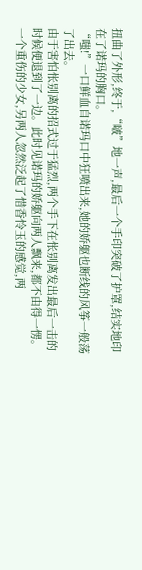扭曲了外形,终于,“啵”地一声,最后一个手印突破了护罩,结实地印在了诺玛的胸口。
“嗤!”一口鲜血自诺玛口中狂喷出来,她的娇躯也断线的风筝一般荡了出去。
由于害怕怅别离的招式过于猛烈,两个手下在怅别离发出最后一击的时候便退到了一边。此时见诺玛的娇躯向两人飘来,都不由得一愣。一个重伤的少女,另两人忽然泛起了惜香怜玉的感觉,两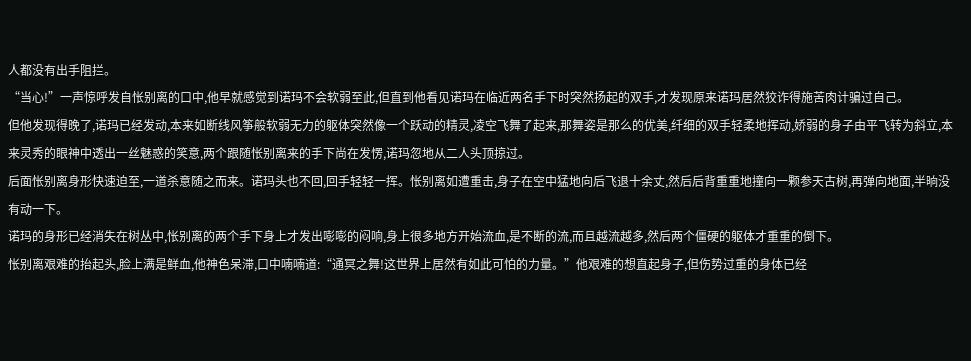人都没有出手阻拦。
“当心!”一声惊呼发自怅别离的口中,他早就感觉到诺玛不会软弱至此,但直到他看见诺玛在临近两名手下时突然扬起的双手,才发现原来诺玛居然狡诈得施苦肉计骗过自己。
但他发现得晚了,诺玛已经发动,本来如断线风筝般软弱无力的躯体突然像一个跃动的精灵,凌空飞舞了起来,那舞姿是那么的优美,纤细的双手轻柔地挥动,娇弱的身子由平飞转为斜立,本来灵秀的眼神中透出一丝魅惑的笑意,两个跟随怅别离来的手下尚在发愣,诺玛忽地从二人头顶掠过。
后面怅别离身形快速迫至,一道杀意随之而来。诺玛头也不回,回手轻轻一挥。怅别离如遭重击,身子在空中猛地向后飞退十余丈,然后后背重重地撞向一颗参天古树,再弹向地面,半晌没有动一下。
诺玛的身形已经消失在树丛中,怅别离的两个手下身上才发出嘭嘭的闷响,身上很多地方开始流血,是不断的流,而且越流越多,然后两个僵硬的躯体才重重的倒下。
怅别离艰难的抬起头,脸上满是鲜血,他神色呆滞,口中喃喃道:“通冥之舞!这世界上居然有如此可怕的力量。”他艰难的想直起身子,但伤势过重的身体已经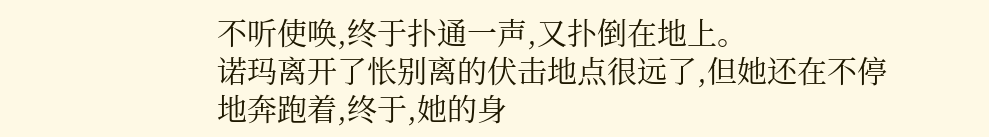不听使唤,终于扑通一声,又扑倒在地上。
诺玛离开了怅别离的伏击地点很远了,但她还在不停地奔跑着,终于,她的身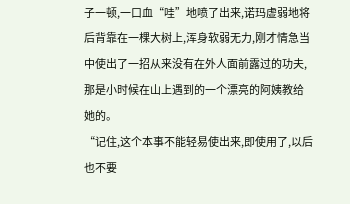子一顿,一口血“哇”地喷了出来,诺玛虚弱地将后背靠在一棵大树上,浑身软弱无力,刚才情急当中使出了一招从来没有在外人面前露过的功夫,那是小时候在山上遇到的一个漂亮的阿姨教给她的。
“记住,这个本事不能轻易使出来,即使用了,以后也不要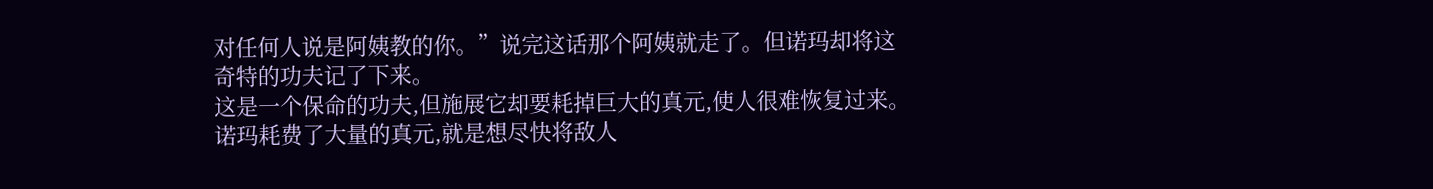对任何人说是阿姨教的你。”说完这话那个阿姨就走了。但诺玛却将这奇特的功夫记了下来。
这是一个保命的功夫,但施展它却要耗掉巨大的真元,使人很难恢复过来。
诺玛耗费了大量的真元,就是想尽快将敌人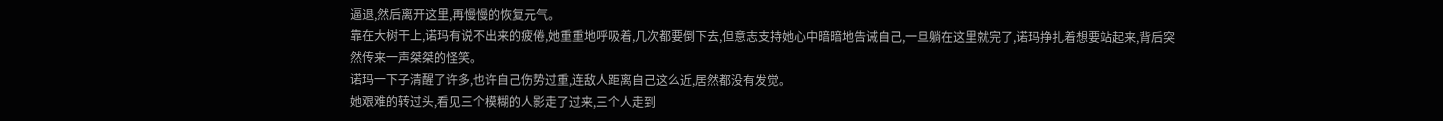逼退,然后离开这里,再慢慢的恢复元气。
靠在大树干上,诺玛有说不出来的疲倦,她重重地呼吸着,几次都要倒下去,但意志支持她心中暗暗地告诫自己,一旦躺在这里就完了,诺玛挣扎着想要站起来,背后突然传来一声桀桀的怪笑。
诺玛一下子清醒了许多,也许自己伤势过重,连敌人距离自己这么近,居然都没有发觉。
她艰难的转过头,看见三个模糊的人影走了过来,三个人走到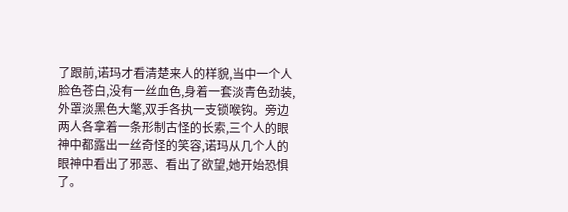了跟前,诺玛才看清楚来人的样貌,当中一个人脸色苍白,没有一丝血色,身着一套淡青色劲装,外罩淡黑色大氅,双手各执一支锁喉钩。旁边两人各拿着一条形制古怪的长索,三个人的眼神中都露出一丝奇怪的笑容,诺玛从几个人的眼神中看出了邪恶、看出了欲望,她开始恐惧了。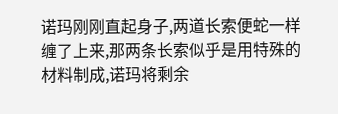诺玛刚刚直起身子,两道长索便蛇一样缠了上来,那两条长索似乎是用特殊的材料制成,诺玛将剩余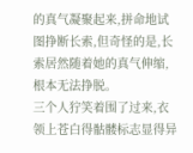的真气凝聚起来,拼命地试图挣断长索,但奇怪的是,长索居然随着她的真气伸缩,根本无法挣脱。
三个人狞笑着围了过来,衣领上苍白得骷髅标志显得异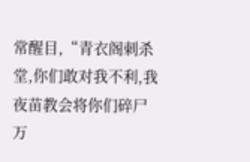常醒目,“青衣阁刺杀堂,你们敢对我不利,我夜苗教会将你们碎尸万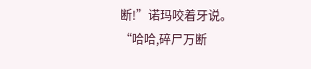断!”诺玛咬着牙说。
“哈哈,碎尸万断